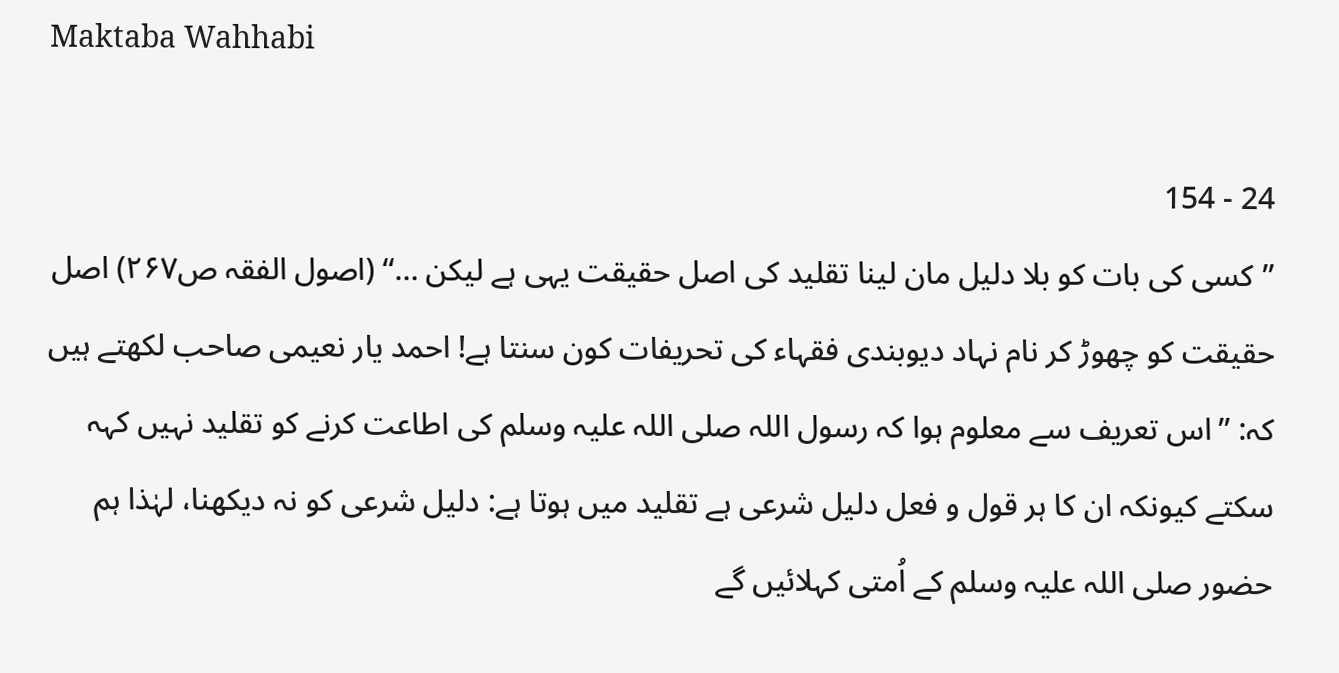Maktaba Wahhabi

24 - 154
’’کسی کی بات کو بلا دلیل مان لینا تقلید کی اصل حقیقت یہی ہے لیکن …‘‘ (اصول الفقہ ص۲۶۷) اصل حقیقت کو چھوڑ کر نام نہاد دیوبندی فقہاء کی تحریفات کون سنتا ہے! احمد یار نعیمی صاحب لکھتے ہیں کہ: ’’اس تعریف سے معلوم ہوا کہ رسول اللہ صلی اللہ علیہ وسلم کی اطاعت کرنے کو تقلید نہیں کہہ سکتے کیونکہ ان کا ہر قول و فعل دلیل شرعی ہے تقلید میں ہوتا ہے: دلیل شرعی کو نہ دیکھنا، لہٰذا ہم حضور صلی اللہ علیہ وسلم کے اُمتی کہلائیں گے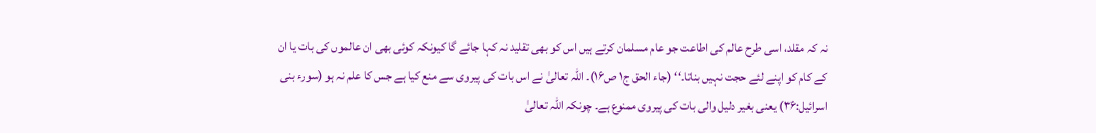نہ کہ مقلد، اسی طرح عالم کی اطاعت جو عام مسلمان کرتے ہیں اس کو بھی تقلید نہ کہا جائے گا کیونکہ کوئی بھی ان عالموں کی بات یا ان کے کام کو اپنے لئے حجت نہیں بناتا۔‘‘ (جاء الحق ج۱ ص۱۶)۔ اللہ تعالیٰ نے اس بات کی پیروی سے منع کیا ہے جس کا علم نہ ہو (سورء بنی اسرائیل:۳۶) یعنی بغیر دلیل والی بات کی پیروی ممنوع ہے۔ چونکہ اللہ تعالیٰ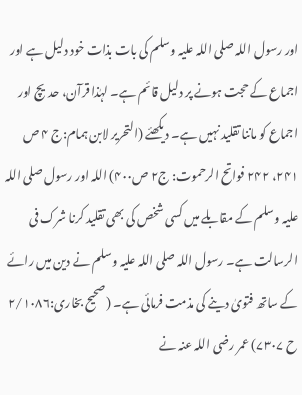اور رسول اللہ صلی اللہ علیہ وسلم کی بات بذات خود دلیل ہے اور اجماع کے حجت ہونے پر دلیل قائم ہے۔ لہٰذا قرآن، حدیچ اور اجماع کو ماننا تقلید نہیں ہے۔ دیکھئے (التحریر لابن ہمام:ج ۴ ص ۲۴۱، ۲۴۲ فواتح الرحموت: ج۲ ص۴۰۰) اللہ اور رسول صلی اللہ علیہ وسلم کے مقابلے میں کسی شخص کی بھی تقلید کرنا شرک فی الرسالت ہے۔ رسول اللہ صلی اللہ علیہ وسلم نے دین میں رائے کے ساتھ فتویٰ دینے کی مذمت فرمائی ہے۔ (صحیح بخاری:۲/۱۰۸۶ ح ۷۳۰۷) عمر رضی اللہ عنہ نے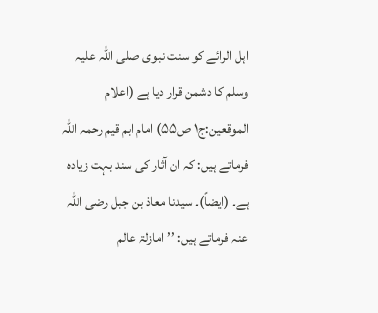اہل الرائے کو سنت نبوی صلی اللہ علیہ وسلم کا دشمن قرار دیا ہے (اعلام الموقعین:ج۱ ص۵۵) امام ابم قیم رحمہ اللہ فرماتے ہیں: کہ ان آثار کی سند بہت زیادہ ہے۔ (ایضاً)۔ سیدنا معاذ بن جبل رضی اللہ عنہ فرماتے ہیں: ’’امازلۃ عالم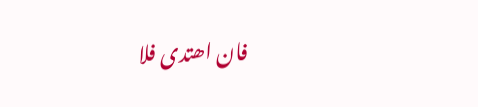فان اھتدی فلا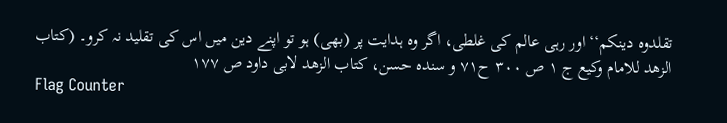تقلدوہ دینکم‘‘ اور رہی عالم کی غلطی، اگر وہ ہدایت پر (بھی) ہو تو اپنے دین میں اس کی تقلید نہ کرو۔ (کتاب الزھد للامام وکیع ج ۱ ص ۳۰۰ ح۷۱ و سندہ حسن، کتاب الزھد لابی داود ص ۱۷۷
Flag Counter